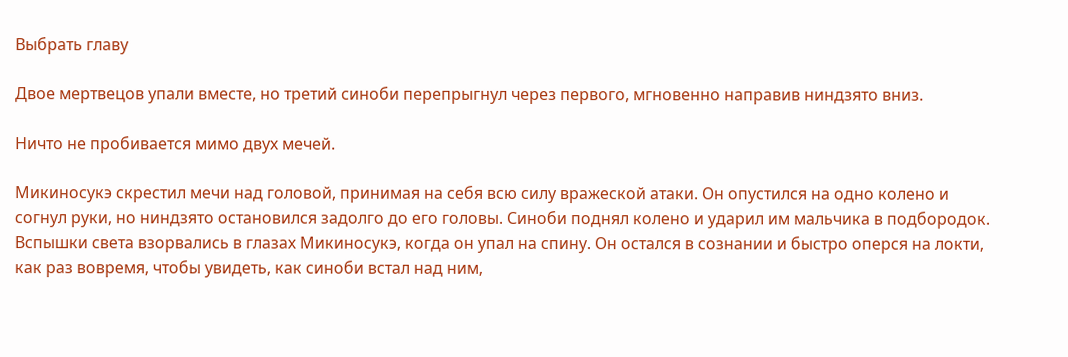Выбрать главу

Двое мертвецов упали вместе, но третий синоби перепрыгнул через первого, мгновенно направив ниндзято вниз.

Ничто не пробивается мимо двух мечей.

Микиносукэ скрестил мечи над головой, принимая на себя всю силу вражеской атаки. Он опустился на одно колено и согнул руки, но ниндзято остановился задолго до его головы. Синоби поднял колено и ударил им мальчика в подбородок. Вспышки света взорвались в глазах Микиносукэ, когда он упал на спину. Он остался в сознании и быстро оперся на локти, как раз вовремя, чтобы увидеть, как синоби встал над ним,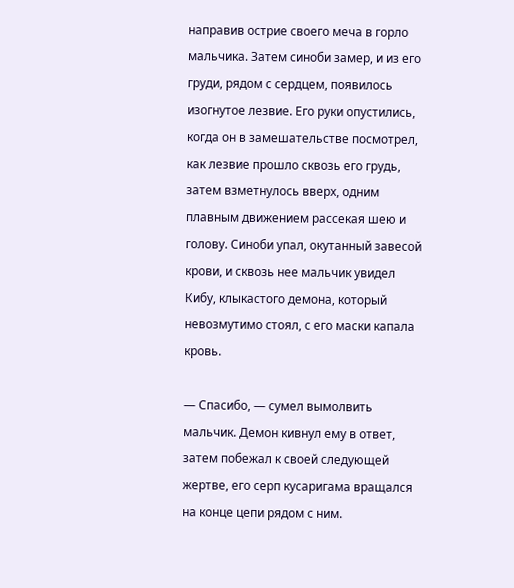направив острие своего меча в горло мальчика. Затем синоби замер, и из его груди, рядом с сердцем, появилось изогнутое лезвие. Его руки опустились, когда он в замешательстве посмотрел, как лезвие прошло сквозь его грудь, затем взметнулось вверх, одним плавным движением рассекая шею и голову. Синоби упал, окутанный завесой крови, и сквозь нее мальчик увидел Кибу, клыкастого демона, который невозмутимо стоял, с его маски капала кровь.

— Спасибо, — сумел вымолвить мальчик. Демон кивнул ему в ответ, затем побежал к своей следующей жертве, его серп кусаригама вращался на конце цепи рядом с ним.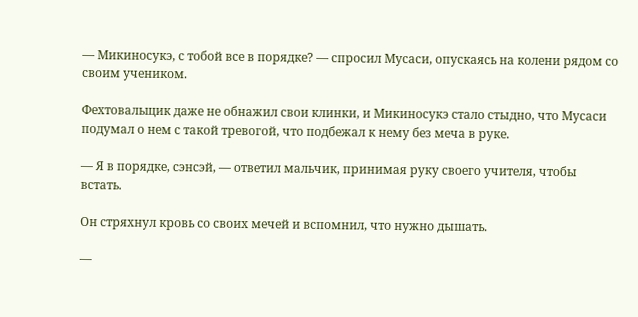— Микиносукэ, с тобой все в порядке? — спросил Мусаси, опускаясь на колени рядом со своим учеником.

Фехтовальщик даже не обнажил свои клинки, и Микиносукэ стало стыдно, что Мусаси подумал о нем с такой тревогой, что подбежал к нему без меча в руке.

— Я в порядке, сэнсэй, — ответил мальчик, принимая руку своего учителя, чтобы встать.

Он стряхнул кровь со своих мечей и вспомнил, что нужно дышать.

—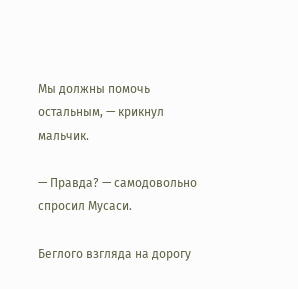Мы должны помочь остальным, — крикнул мальчик.

— Правда? — самодовольно спросил Мусаси.

Беглого взгляда на дорогу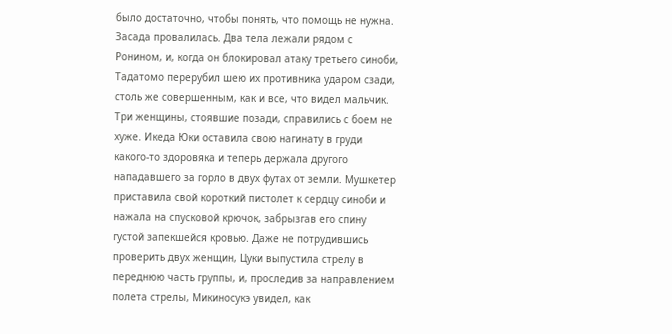было достаточно, чтобы понять, что помощь не нужна. Засада провалилась. Два тела лежали рядом с Ронином, и, когда он блокировал атаку третьего синоби, Тадатомо перерубил шею их противника ударом сзади, столь же совершенным, как и все, что видел мальчик. Три женщины, стоявшие позади, справились с боем не хуже. Икеда Юки оставила свою нагинату в груди какого-то здоровяка и теперь держала другого нападавшего за горло в двух футах от земли. Мушкетер приставила свой короткий пистолет к сердцу синоби и нажала на спусковой крючок, забрызгав его спину густой запекшейся кровью. Даже не потрудившись проверить двух женщин, Цуки выпустила стрелу в переднюю часть группы, и, проследив за направлением полета стрелы, Микиносукэ увидел, как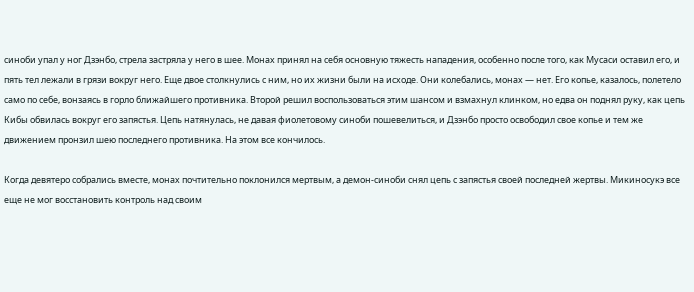синоби упал у ног Дзэнбо, стрела застряла у него в шее. Монах принял на себя основную тяжесть нападения, особенно после того, как Мусаси оставил его, и пять тел лежали в грязи вокруг него. Еще двое столкнулись с ним, но их жизни были на исходе. Они колебались, монах — нет. Его копье, казалось, полетело само по себе, вонзаясь в горло ближайшего противника. Второй решил воспользоваться этим шансом и взмахнул клинком, но едва он поднял руку, как цепь Кибы обвилась вокруг его запястья. Цепь натянулась, не давая фиолетовому синоби пошевелиться, и Дзэнбо просто освободил свое копье и тем же движением пронзил шею последнего противника. На этом все кончилось.

Когда девятеро собрались вместе, монах почтительно поклонился мертвым, а демон-синоби снял цепь с запястья своей последней жертвы. Микиносукэ все еще не мог восстановить контроль над своим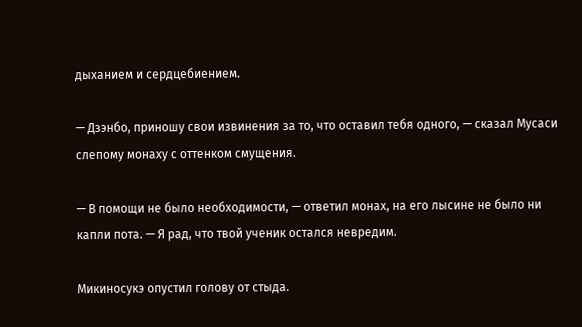дыханием и сердцебиением.

— Дзэнбо, приношу свои извинения за то, что оставил тебя одного, — сказал Мусаси слепому монаху с оттенком смущения.

— В помощи не было необходимости, — ответил монах, на его лысине не было ни капли пота. — Я рад, что твой ученик остался невредим.

Микиносукэ опустил голову от стыда.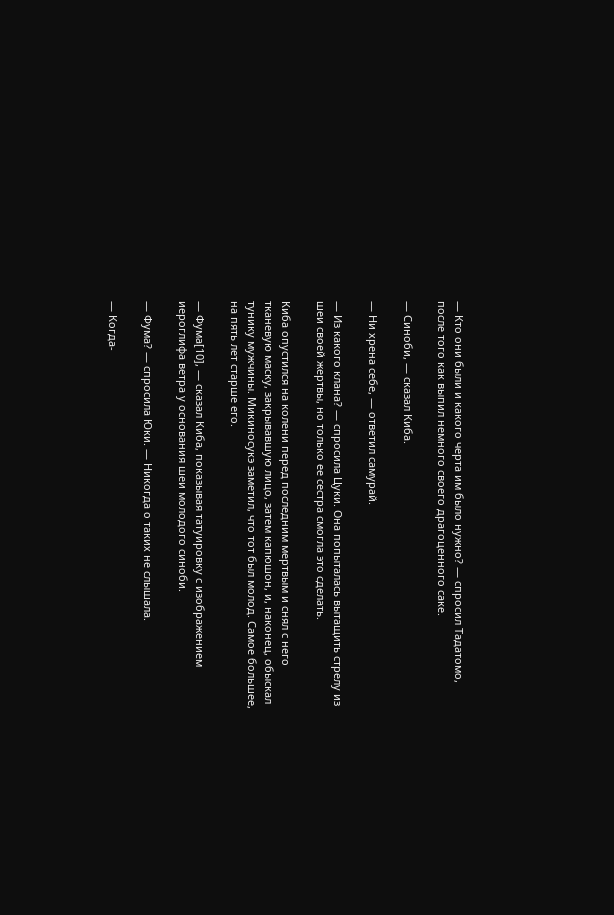— Кто они были и какого черта им было нужно? — спросил Тадатомо, после того как выпил немного своего драгоценного саке.

— Синоби, — сказал Киба.

— Ни хрена себе, — ответил самурай.

— Из какого клана? — спросила Цуки. Она попыталась вытащить стрелу из шеи своей жертвы, но только ее сестра смогла это сделать.

Киба опустился на колени перед последним мертвым и снял с него тканевую маску, закрывавшую лицо, затем капюшон, и, наконец, обыскал тунику мужчины. Микиносукэ заметил, что тот был молод. Самое большее, на пять лет старше его.

— Фума[10], — сказал Киба, показывая татуировку с изображением иероглифа ветра у основания шеи молодого синоби.

— Фума? — спросила Юки. — Никогда о таких не слышала.

— Когда-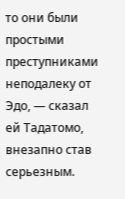то они были простыми преступниками неподалеку от Эдо, — сказал ей Тадатомо, внезапно став серьезным.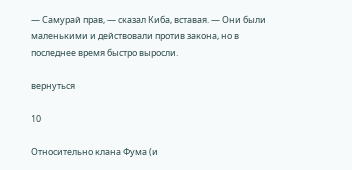— Самурай прав, — сказал Киба, вставая. — Они были маленькими и действовали против закона, но в последнее время быстро выросли.

вернуться

10

Относительно клана Фума (и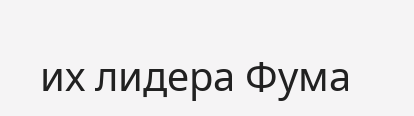их лидера Фума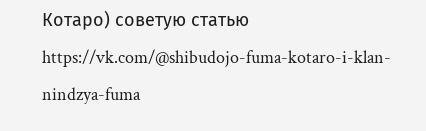Котаро) советую статью https://vk.com/@shibudojo-fuma-kotaro-i-klan-nindzya-fuma